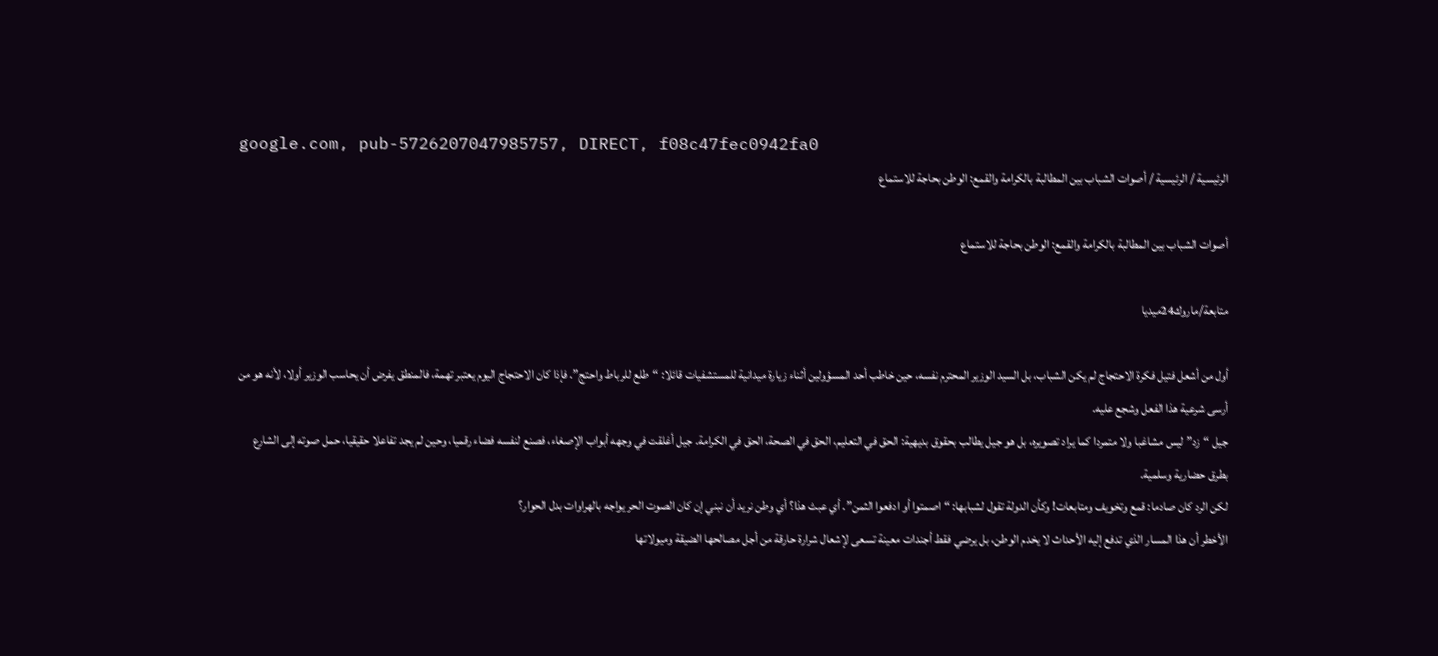google.com, pub-5726207047985757, DIRECT, f08c47fec0942fa0
الرئيسية / الرئيسية / أصوات الشباب بين المطالبة بالكرامة والقمع: الوطن بحاجة للاستماع

أصوات الشباب بين المطالبة بالكرامة والقمع: الوطن بحاجة للاستماع

متابعة/ماروك24ميديا

أول من أشعل فتيل فكرة الاحتجاج لم يكن الشباب، بل السيد الوزير المحترم نفسه، حين خاطب أحد المسؤولين أثناء زيارة ميدانية للمستشفيات قائلا: “طلع للرباط واحتج”. فإذا كان الاحتجاج اليوم يعتبر تهمة، فالمنطق يفرض أن يحاسب الوزير أولا، لأنه هو من أرسى شرعية هذا الفعل وشجع عليه.
جيل “زد” ليس مشاغبا ولا متمردا كما يراد تصويره، بل هو جيل يطالب بحقوق بديهية: الحق في التعليم، الحق في الصحة، الحق في الكرامة. جيل أغلقت في وجهه أبواب الإصغاء، فصنع لنفسه فضاء رقميا، وحين لم يجد تفاعلا حقيقيا، حمل صوته إلى الشارع بطرق حضارية وسلمية.
لكن الرد كان صادما: قمع وتخويف ومتابعات! وكأن الدولة تقول لشبابها: “اصمتوا أو ادفعوا الثمن”. أي عبث هذا؟ أي وطن نريد أن نبني إن كان الصوت الحر يواجه بالهراوات بدل الحوار؟
الأخطر أن هذا المسار الذي تدفع إليه الأحداث لا يخدم الوطن، بل يرضي فقط أجندات معينة تسعى لإشعال شرارة حارقة من أجل مصالحها الضيقة وميولاتها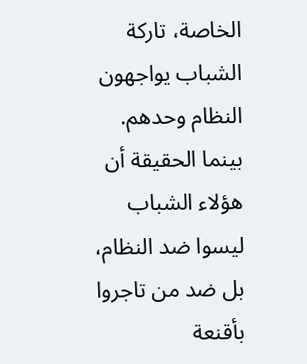الخاصة، تاركة الشباب يواجهون النظام وحدهم. بينما الحقيقة أن هؤلاء الشباب ليسوا ضد النظام، بل ضد من تاجروا بأقنعة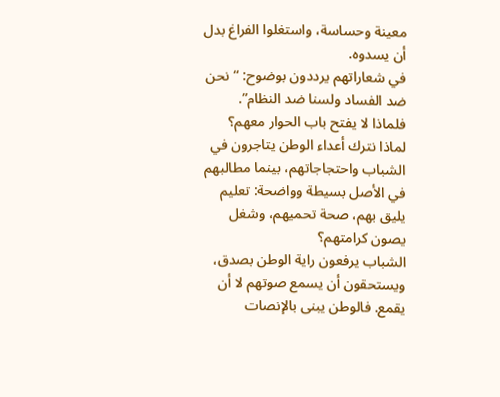معينة وحساسة، واستغلوا الفراغ بدل أن يسدوه.
في شعاراتهم يرددون بوضوح: “نحن ضد الفساد ولسنا ضد النظام”. فلماذا لا يفتح باب الحوار معهم؟ لماذا نترك أعداء الوطن يتاجرون في الشباب واحتجاجاتهم، بينما مطالبهم في الأصل بسيطة وواضحة: تعليم يليق بهم، صحة تحميهم، وشغل يصون كرامتهم؟
الشباب يرفعون راية الوطن بصدق، ويستحقون أن يسمع صوتهم لا أن يقمع. فالوطن يبنى بالإنصات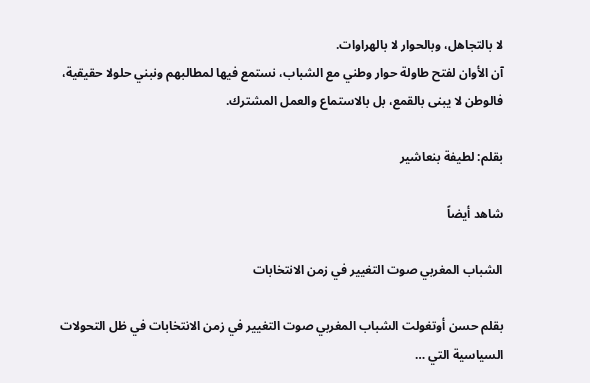لا بالتجاهل، وبالحوار لا بالهراوات.
آن الأوان لفتح طاولة حوار وطني مع الشباب، نستمع فيها لمطالبهم ونبني حلولا حقيقية، فالوطن لا يبنى بالقمع، بل بالاستماع والعمل المشترك.

بقلم: لطيفة بنعاشير

شاهد أيضاً

الشباب المغربي صوت التغيير في زمن الانتخابات

بقلم حسن أوتغولت الشباب المغربي صوت التغيير في زمن الانتخابات في ظل التحولات السياسية التي …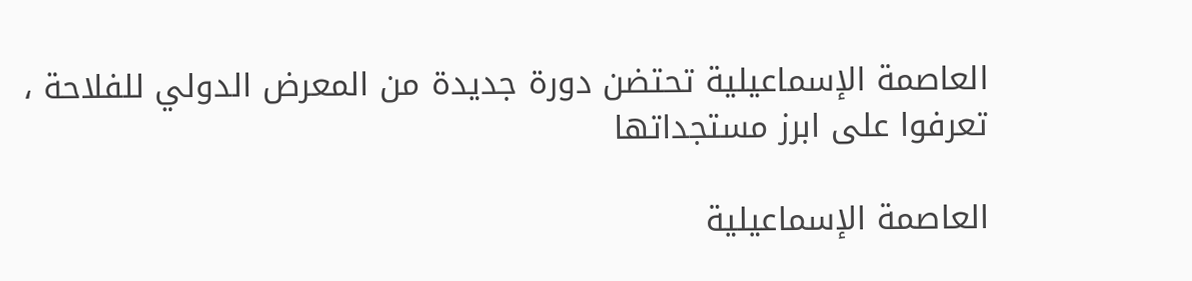العاصمة الإسماعيلية تحتضن دورة جديدة من المعرض الدولي للفلاحة ، تعرفوا على ابرز مستجداتها

العاصمة الإسماعيلية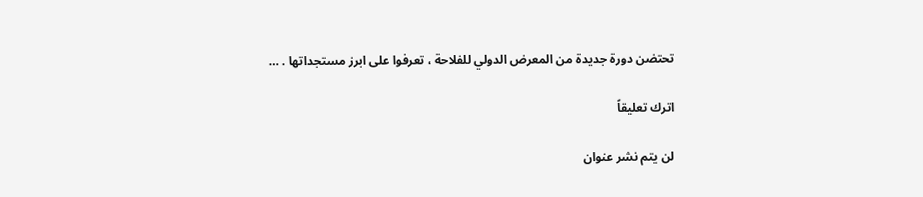تحتضن دورة جديدة من المعرض الدولي للفلاحة ، تعرفوا على ابرز مستجداتها . …

اترك تعليقاً

لن يتم نشر عنوان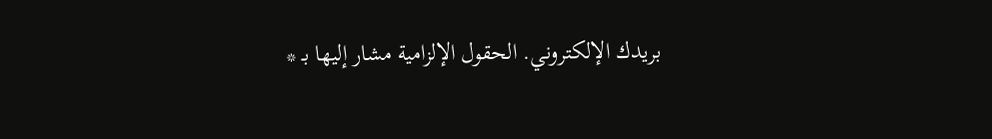بريدك الإلكتروني. الحقول الإلزامية مشار إليها بـ *